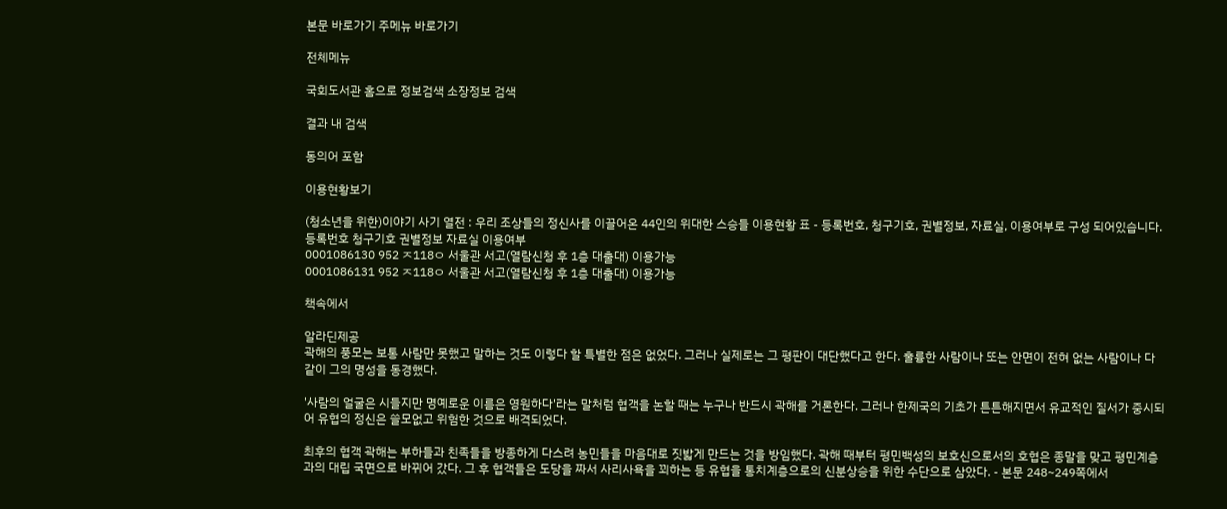본문 바로가기 주메뉴 바로가기

전체메뉴

국회도서관 홈으로 정보검색 소장정보 검색

결과 내 검색

동의어 포함

이용현황보기

(청소년을 위한)이야기 사기 열전 : 우리 조상들의 정신사를 이끌어온 44인의 위대한 스승들 이용현황 표 - 등록번호, 청구기호, 권별정보, 자료실, 이용여부로 구성 되어있습니다.
등록번호 청구기호 권별정보 자료실 이용여부
0001086130 952 ㅈ118ㅇ 서울관 서고(열람신청 후 1층 대출대) 이용가능
0001086131 952 ㅈ118ㅇ 서울관 서고(열람신청 후 1층 대출대) 이용가능

책속에서

알라딘제공
곽해의 풍모는 보통 사람만 못했고 말하는 것도 이렇다 할 특별한 점은 없었다. 그러나 실제로는 그 평판이 대단했다고 한다. 훌륭한 사람이나 또는 안면이 전혀 없는 사람이나 다 같이 그의 명성을 동경했다.

'사람의 얼굴은 시들지만 명예로운 이름은 영원하다'라는 말처럼 협객을 논할 때는 누구나 반드시 곽해를 거론한다. 그러나 한제국의 기초가 튼튼해지면서 유교적인 질서가 중시되어 유협의 정신은 쓸모없고 위험한 것으로 배격되었다.

최후의 협객 곽해는 부하들과 친족들을 방종하게 다스려 농민들을 마음대로 짓밟게 만드는 것을 방임했다. 곽해 때부터 평민백성의 보호신으로서의 호협은 종말을 맞고 평민계층과의 대립 국면으로 바뀌어 갔다. 그 후 협객들은 도당을 짜서 사리사욕을 꾀하는 등 유협을 통치계층으로의 신분상승을 위한 수단으로 삼았다. - 본문 248~249쪽에서